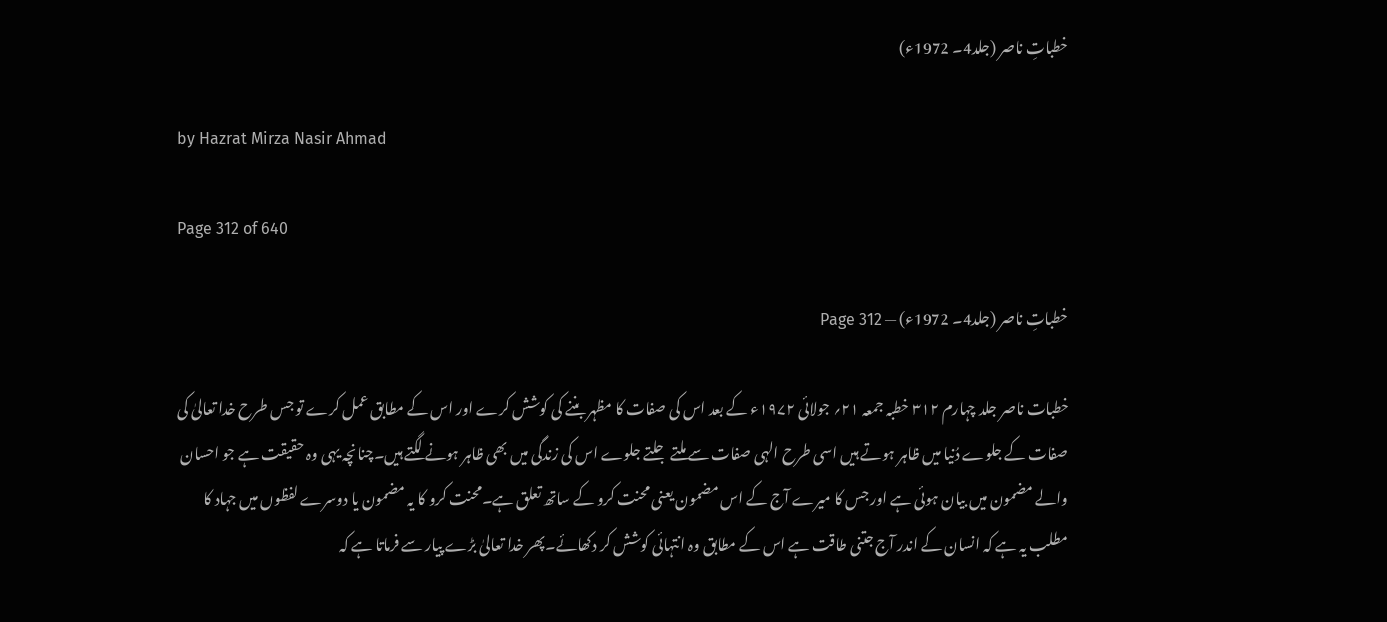خطباتِ ناصر (جلد4۔ 1972ء)

by Hazrat Mirza Nasir Ahmad

Page 312 of 640

خطباتِ ناصر (جلد4۔ 1972ء) — Page 312

خطبات ناصر جلد چہارم ۳۱۲ خطبہ جمعہ ۲۱؍ جولائی ۱۹۷۲ء کے بعد اس کی صفات کا مظہر بننے کی کوشش کرے اور اس کے مطابق عمل کرے تو جس طرح خدا تعالیٰ کی صفات کے جلوے دُنیا میں ظاہر ہوتے ہیں اسی طرح الہی صفات سے ملتے جلتے جلوے اس کی زندگی میں بھی ظاہر ہونے لگتے ہیں۔چنانچہ یہی وہ حقیقت ہے جو احسان والے مضمون میں بیان ہوئی ہے اور جس کا میرے آج کے اس مضمون یعنی محنت کرو کے ساتھ تعلق ہے۔محنت کرو کا یہ مضمون یا دوسرے لفظوں میں جہاد کا مطلب یہ ہے کہ انسان کے اندر آج جتنی طاقت ہے اس کے مطابق وہ انتہائی کوشش کر دکھائے۔پھر خدا تعالیٰ بڑے پیار سے فرماتا ہے کہ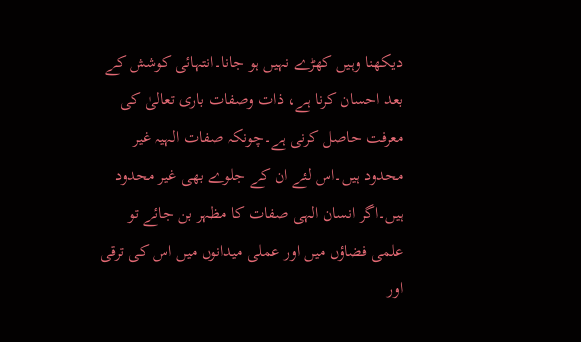دیکھنا وہیں کھڑے نہیں ہو جانا۔انتہائی کوشش کے بعد احسان کرنا ہے، ذات وصفات باری تعالیٰ کی معرفت حاصل کرنی ہے۔چونکہ صفات الہیہ غیر محدود ہیں۔اس لئے ان کے جلوے بھی غیر محدود ہیں۔اگر انسان الہی صفات کا مظہر بن جائے تو علمی فضاؤں میں اور عملی میدانوں میں اس کی ترقی اور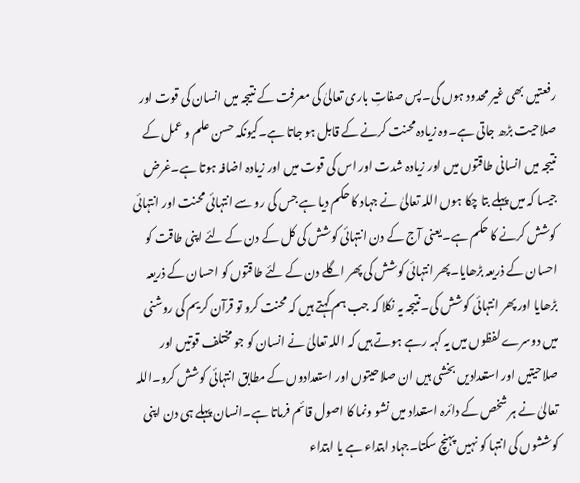رفعتیں بھی غیر محدود ہوں گی۔پس صفاتِ باری تعالیٰ کی معرفت کے نتیجہ میں انسان کی قوت اور صلاحیت بڑھ جاتی ہے۔وہ زیادہ محنت کرنے کے قابل ہو جاتا ہے۔کیونکہ حسن علم و عمل کے نتیجہ میں انسانی طاقتوں میں اور زیادہ شدت اور اس کی قوت میں اور زیادہ اضافہ ہوتا ہے۔غرض جیسا کہ میں پہلے بتا چکا ہوں اللہ تعالیٰ نے جہاد کا حکم دیا ہے جس کی رو سے انتہائی محنت اور انتہائی کوشش کرنے کا حکم ہے۔یعنی آج کے دن انتہائی کوشش کی کل کے دن کے لئے اپنی طاقت کو احسان کے ذریعہ بڑھایا۔پھر انتہائی کوشش کی پھر اگلے دن کے لئے طاقتوں کو احسان کے ذریعہ بڑھایا اور پھر انتہائی کوشش کی۔نتیجہ یہ نکلا کہ جب ہم کہتے ہیں کہ محنت کرو تو قرآن کریم کی روشنی میں دوسرے لفظوں میں یہ کہہ رہے ہوتے ہیں کہ اللہ تعالیٰ نے انسان کو جو مختلف قوتیں اور صلاحیتیں اور استعدادیں بخشی ہیں ان صلاحیتوں اور استعدادوں کے مطابق انتہائی کوشش کرو۔اللہ تعالیٰ نے ہر شخص کے دائرہ استعداد میں نشو ونما کا اصول قائم فرماتا ہے۔انسان پہلے ہی دن اپنی کوششوں کی انتہا کو نہیں پہنچ سکتا۔جہاد ابتداء ہے یا ابتداء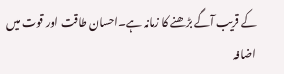کے قریب آگے بڑھنے کا زمانہ ہے۔احسان طاقت اور قوت میں اضافہ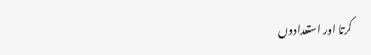کرتا اور استعدادوں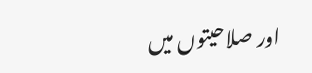اور صلاحیتوں میں